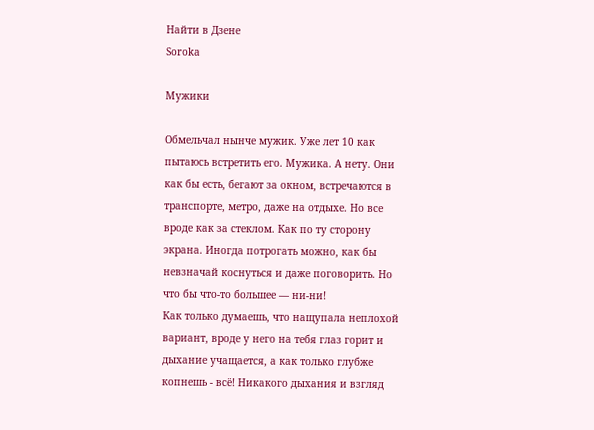Найти в Дзене
Soroka

Мужики

Обмельчал нынче мужик. Уже лет 10 как пытаюсь встретить его. Мужика. А нету. Они как бы есть, бегают за окном, встречаются в транспорте, метро, даже на отдыхе. Но все вроде как за стеклом. Как по ту сторону экрана. Иногда потрогать можно, как бы невзначай коснуться и даже поговорить. Но что бы что-то большее — ни-ни!
Как только думаешь, что нащупала неплохой вариант, вроде у него на тебя глаз горит и дыхание учащается, а как только глубже копнешь - всё! Никакого дыхания и взгляд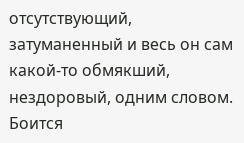отсутствующий, затуманенный и весь он сам какой-то обмякший, нездоровый, одним словом.
Боится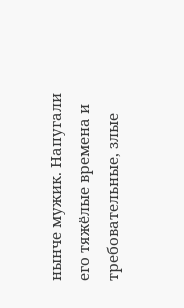нынче мужик. Напугали его тяжёлые времена и требовательные, злые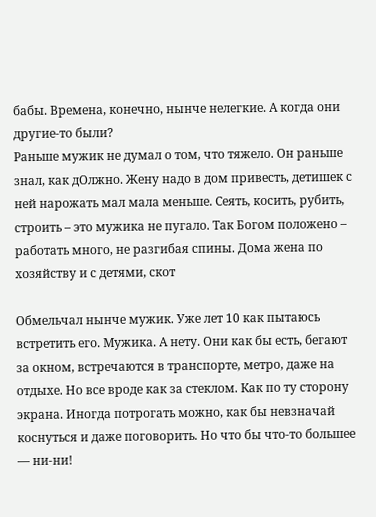бабы. Времена, конечно, нынче нелегкие. А когда они другие-то были?
Раньше мужик не думал о том, что тяжело. Он раньше знал, как дОлжно. Жену надо в дом привесть, детишек с ней нарожать мал мала меньше. Сеять, косить, рубить, строить – это мужика не пугало. Так Богом положено – работать много, не разгибая спины. Дома жена по хозяйству и с детями, скот

Обмельчал нынче мужик. Уже лет 10 как пытаюсь встретить его. Мужика. А нету. Они как бы есть, бегают за окном, встречаются в транспорте, метро, даже на отдыхе. Но все вроде как за стеклом. Как по ту сторону экрана. Иногда потрогать можно, как бы невзначай коснуться и даже поговорить. Но что бы что-то большее — ни-ни!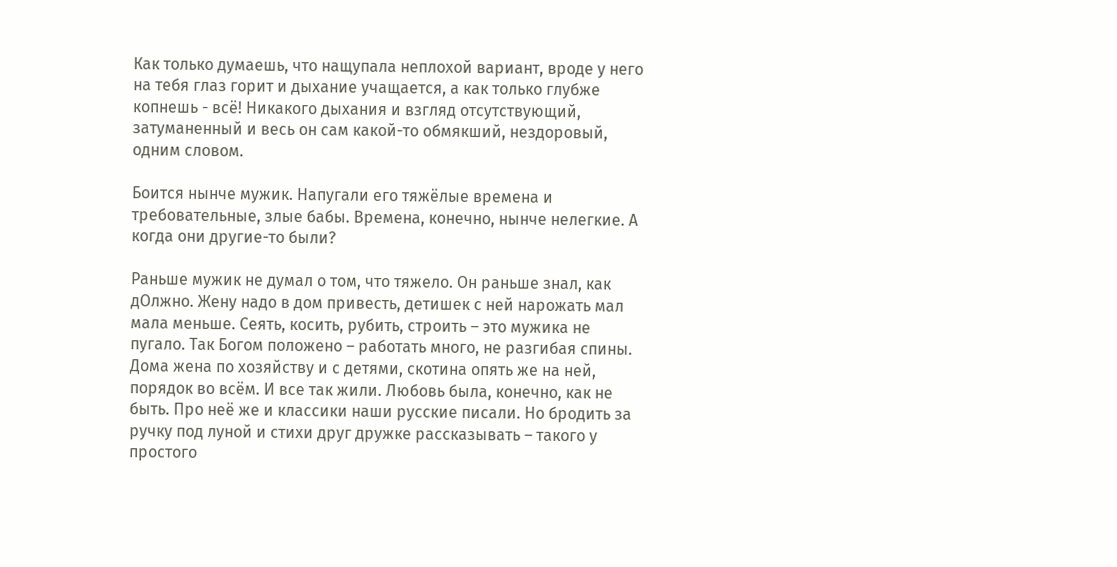Как только думаешь, что нащупала неплохой вариант, вроде у него на тебя глаз горит и дыхание учащается, а как только глубже копнешь - всё! Никакого дыхания и взгляд отсутствующий, затуманенный и весь он сам какой-то обмякший, нездоровый, одним словом.

Боится нынче мужик. Напугали его тяжёлые времена и требовательные, злые бабы. Времена, конечно, нынче нелегкие. А когда они другие-то были?

Раньше мужик не думал о том, что тяжело. Он раньше знал, как дОлжно. Жену надо в дом привесть, детишек с ней нарожать мал мала меньше. Сеять, косить, рубить, строить – это мужика не пугало. Так Богом положено – работать много, не разгибая спины. Дома жена по хозяйству и с детями, скотина опять же на ней, порядок во всём. И все так жили. Любовь была, конечно, как не быть. Про неё же и классики наши русские писали. Но бродить за ручку под луной и стихи друг дружке рассказывать – такого у простого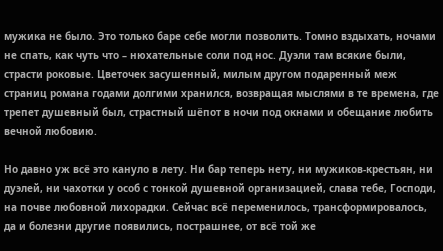мужика не было. Это только баре себе могли позволить. Томно вздыхать, ночами не спать, как чуть что – нюхательные соли под нос. Дуэли там всякие были, страсти роковые. Цветочек засушенный, милым другом подаренный меж страниц романа годами долгими хранился, возвращая мыслями в те времена, где трепет душевный был, страстный шёпот в ночи под окнами и обещание любить вечной любовию.

Но давно уж всё это кануло в лету. Ни бар теперь нету, ни мужиков-крестьян, ни дуэлей, ни чахотки у особ с тонкой душевной организацией, слава тебе, Господи, на почве любовной лихорадки. Сейчас всё переменилось, трансформировалось, да и болезни другие появились, пострашнее, от всё той же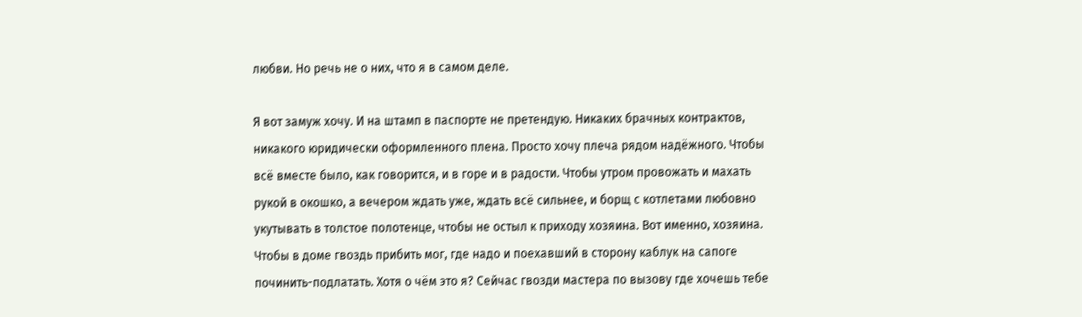любви. Но речь не о них, что я в самом деле.

Я вот замуж хочу. И на штамп в паспорте не претендую. Никаких брачных контрактов, никакого юридически оформленного плена. Просто хочу плеча рядом надёжного. Чтобы всё вместе было, как говорится, и в горе и в радости. Чтобы утром провожать и махать рукой в окошко, а вечером ждать уже, ждать всё сильнее, и борщ с котлетами любовно укутывать в толстое полотенце, чтобы не остыл к приходу хозяина. Вот именно, хозяина. Чтобы в доме гвоздь прибить мог, где надо и поехавший в сторону каблук на сапоге починить-подлатать. Хотя о чём это я? Сейчас гвозди мастера по вызову где хочешь тебе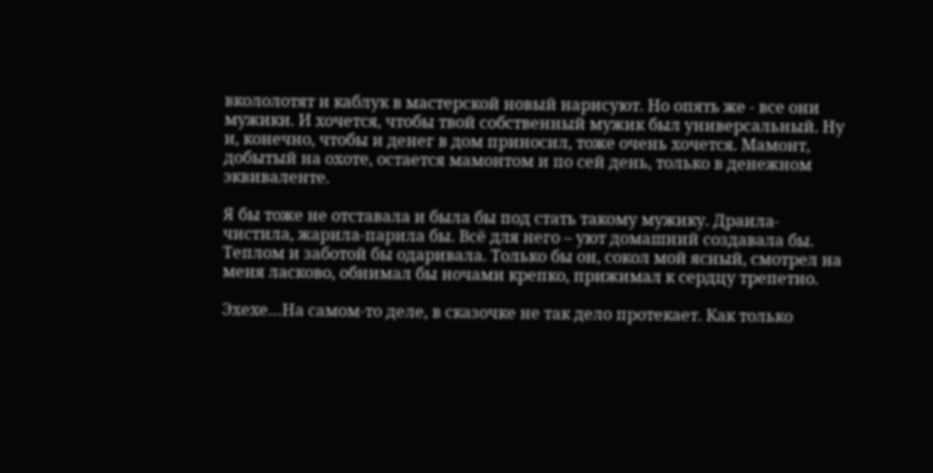вкололотят и каблук в мастерской новый нарисуют. Но опять же - все они мужики. И хочется, чтобы твой собственный мужик был универсальный. Ну и, конечно, чтобы и денег в дом приносил, тоже очень хочется. Мамонт, добытый на охоте, остается мамонтом и по сей день, только в денежном эквиваленте.

Я бы тоже не отставала и была бы под стать такому мужику. Драила-чистила, жарила-парила бы. Всё для него – уют домашний создавала бы. Теплом и заботой бы одаривала. Только бы он, сокол мой ясный, смотрел на меня ласково, обнимал бы ночами крепко, прижимал к сердцу трепетно.

Эхехе…На самом-то деле, в сказочке не так дело протекает. Как только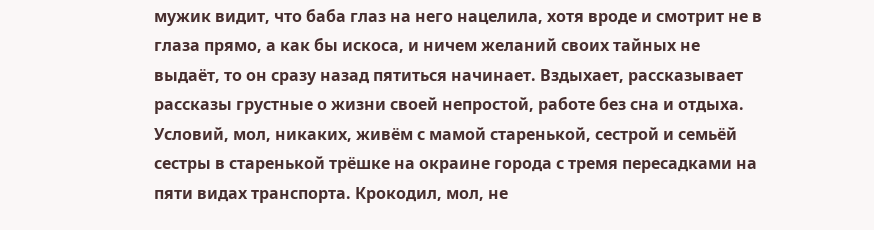мужик видит, что баба глаз на него нацелила, хотя вроде и смотрит не в глаза прямо, а как бы искоса, и ничем желаний своих тайных не выдаёт, то он сразу назад пятиться начинает. Вздыхает, рассказывает рассказы грустные о жизни своей непростой, работе без сна и отдыха. Условий, мол, никаких, живём с мамой старенькой, сестрой и семьёй сестры в старенькой трёшке на окраине города с тремя пересадками на пяти видах транспорта. Крокодил, мол, не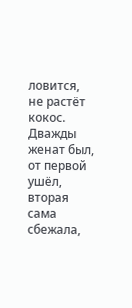ловится, не растёт кокос. Дважды женат был, от первой ушёл, вторая сама сбежала,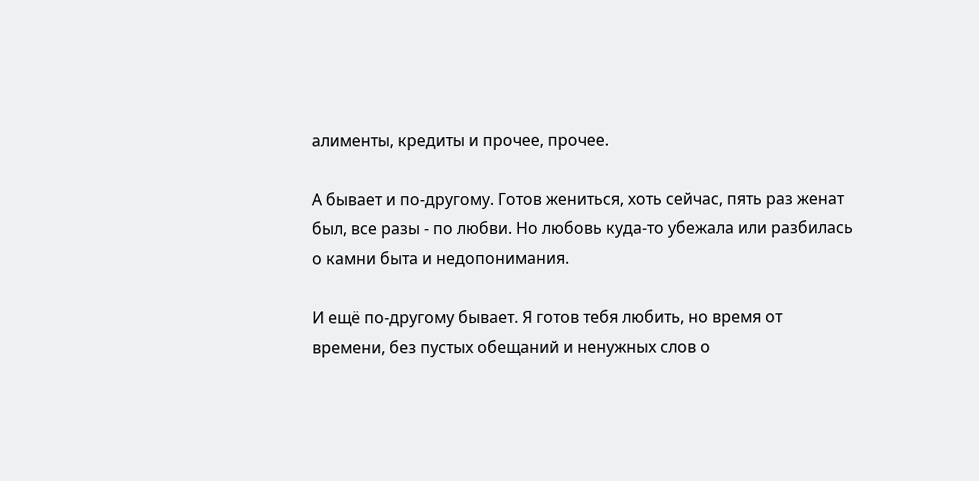алименты, кредиты и прочее, прочее.

А бывает и по-другому. Готов жениться, хоть сейчас, пять раз женат был, все разы - по любви. Но любовь куда-то убежала или разбилась о камни быта и недопонимания.

И ещё по-другому бывает. Я готов тебя любить, но время от времени, без пустых обещаний и ненужных слов о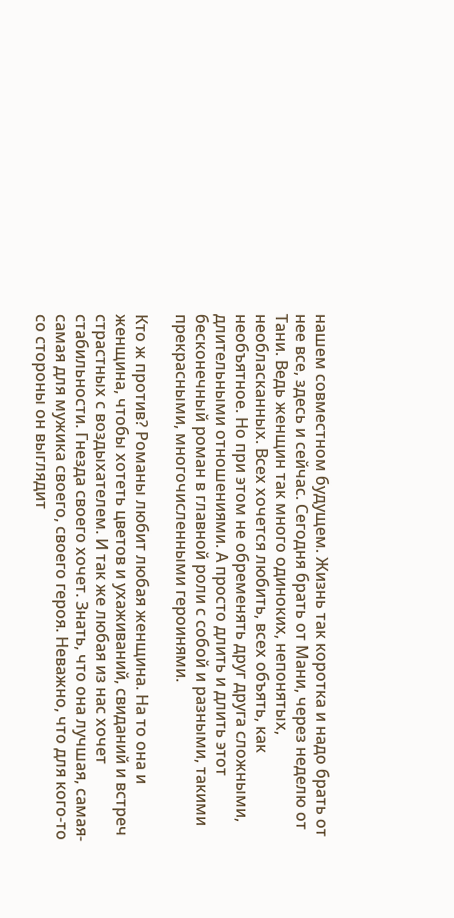нашем совместном будущем. Жизнь так коротка и надо брать от нее все, здесь и сейчас. Сегодня брать от Мани, через неделю от Тани. Ведь женщин так много одиноких, непонятых, необласканных. Всех хочется любить, всех объять, как необъятное. Но при этом не обременять друг друга сложными, длительными отношениями. А просто длить и длить этот бесконечный роман в главной роли с собой и разными, такими прекрасными, многочисленными героинями.

Кто ж против? Романы любит любая женщина. На то она и женщина, чтобы хотеть цветов и ухаживаний, свиданий и встреч страстных с воздыхателем. И так же любая из нас хочет стабильности. Гнезда своего хочет. Знать, что она лучшая, самая-самая для мужика своего, своего героя. Неважно, что для кого-то со стороны он выглядит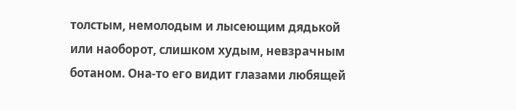толстым, немолодым и лысеющим дядькой или наоборот, слишком худым, невзрачным ботаном. Она-то его видит глазами любящей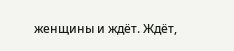женщины и ждёт. Ждёт,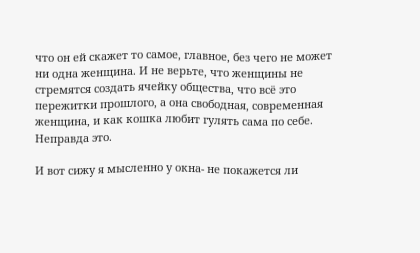что он ей скажет то самое, главное, без чего не может ни одна женщина. И не верьте, что женщины не стремятся создать ячейку общества, что всё это пережитки прошлого, а она свободная, современная женщина, и как кошка любит гулять сама по себе. Неправда это.

И вот сижу я мысленно у окна- не покажется ли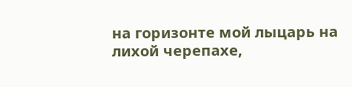на горизонте мой лыцарь на лихой черепахе,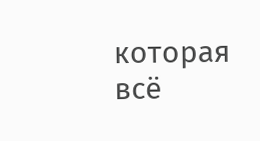которая всё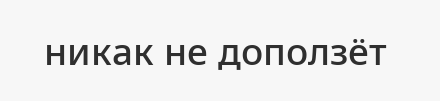никак не доползёт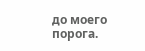до моего порога.